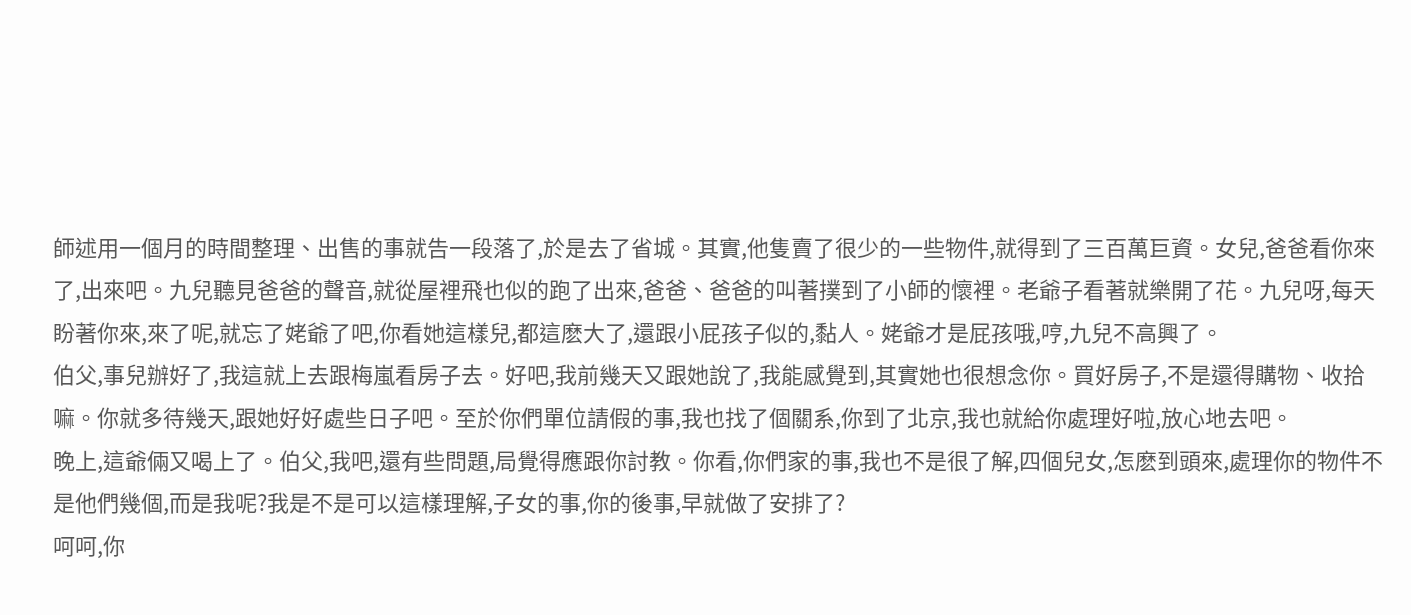師述用一個月的時間整理、出售的事就告一段落了,於是去了省城。其實,他隻賣了很少的一些物件,就得到了三百萬巨資。女兒,爸爸看你來了,出來吧。九兒聽見爸爸的聲音,就從屋裡飛也似的跑了出來,爸爸、爸爸的叫著撲到了小師的懷裡。老爺子看著就樂開了花。九兒呀,每天盼著你來,來了呢,就忘了姥爺了吧,你看她這樣兒,都這麽大了,還跟小屁孩子似的,黏人。姥爺才是屁孩哦,哼,九兒不高興了。
伯父,事兒辦好了,我這就上去跟梅嵐看房子去。好吧,我前幾天又跟她說了,我能感覺到,其實她也很想念你。買好房子,不是還得購物、收拾嘛。你就多待幾天,跟她好好處些日子吧。至於你們單位請假的事,我也找了個關系,你到了北京,我也就給你處理好啦,放心地去吧。
晚上,這爺倆又喝上了。伯父,我吧,還有些問題,局覺得應跟你討教。你看,你們家的事,我也不是很了解,四個兒女,怎麽到頭來,處理你的物件不是他們幾個,而是我呢?我是不是可以這樣理解,子女的事,你的後事,早就做了安排了?
呵呵,你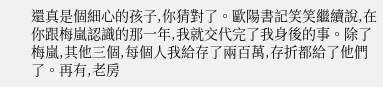還真是個細心的孩子,你猜對了。歐陽書記笑笑繼續說,在你跟梅嵐認識的那一年,我就交代完了我身後的事。除了梅嵐,其他三個,每個人我給存了兩百萬,存折都給了他們了。再有,老房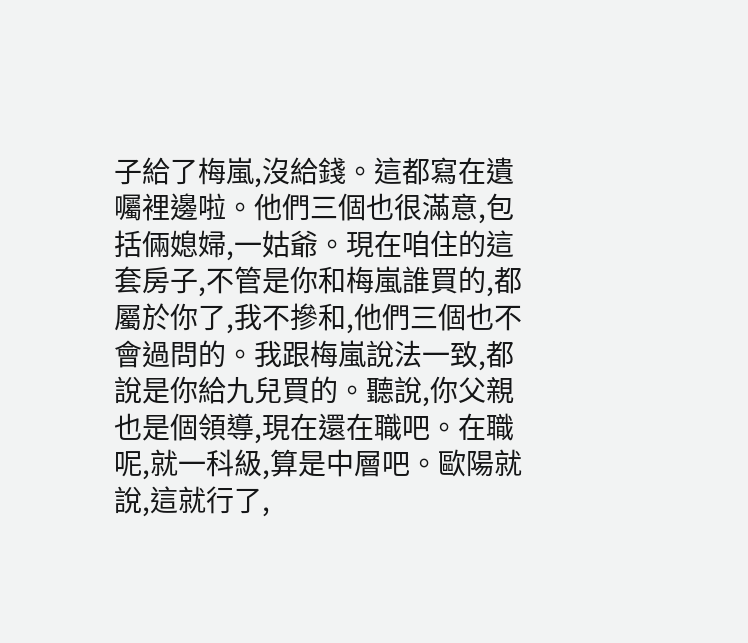子給了梅嵐,沒給錢。這都寫在遺囑裡邊啦。他們三個也很滿意,包括倆媳婦,一姑爺。現在咱住的這套房子,不管是你和梅嵐誰買的,都屬於你了,我不摻和,他們三個也不會過問的。我跟梅嵐說法一致,都說是你給九兒買的。聽說,你父親也是個領導,現在還在職吧。在職呢,就一科級,算是中層吧。歐陽就說,這就行了,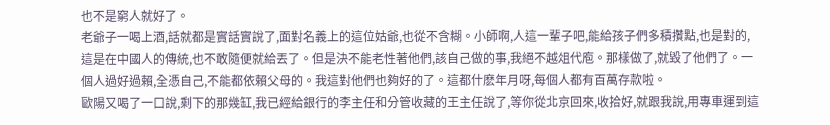也不是窮人就好了。
老爺子一喝上酒,話就都是實話實說了,面對名義上的這位姑爺,也從不含糊。小師啊,人這一輩子吧,能給孩子們多積攢點,也是對的,這是在中國人的傳統,也不敢隨便就給丟了。但是決不能老性著他們,該自己做的事,我絕不越俎代庖。那樣做了,就毀了他們了。一個人過好過賴,全憑自己,不能都依賴父母的。我這對他們也夠好的了。這都什麽年月呀,每個人都有百萬存款啦。
歐陽又喝了一口說,剩下的那幾缸,我已經給銀行的李主任和分管收藏的王主任說了,等你從北京回來,收拾好,就跟我說,用專車運到這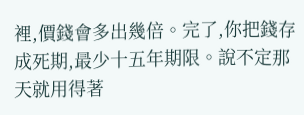裡,價錢會多出幾倍。完了,你把錢存成死期,最少十五年期限。說不定那天就用得著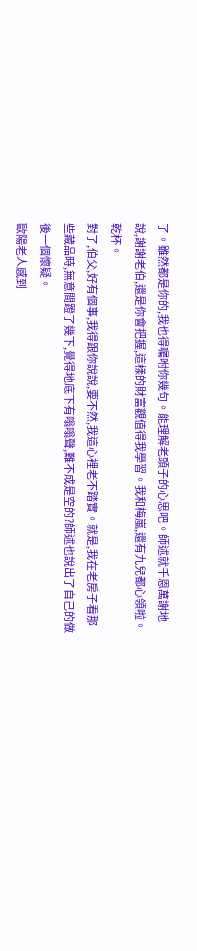了。雖然都是你的,我也得囑咐你幾句。能理解老頭子的心思吧。師述就千恩萬謝地說,謝謝老伯,還是你會把握,這樣的財富觀值得我學習。我和梅嵐,還有九兒都心領啦。乾杯。
對了,伯父,好有個事,我得跟你說說,要不然,我這心裡老不踏實。就是,我在老房子看那些藏品時,無意間蹬了幾下,覺得地底下有嗡嗡聲,難不成是空的?師述也說出了自己的做後一個懷疑。
歐陽老人感到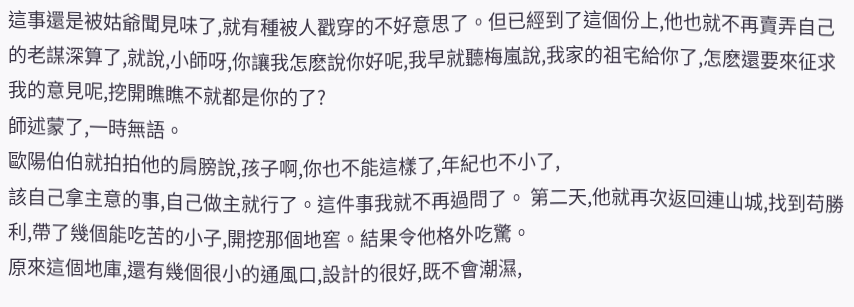這事還是被姑爺聞見味了,就有種被人戳穿的不好意思了。但已經到了這個份上,他也就不再賣弄自己的老謀深算了,就說,小師呀,你讓我怎麽說你好呢,我早就聽梅嵐說,我家的祖宅給你了,怎麽還要來征求我的意見呢,挖開瞧瞧不就都是你的了?
師述蒙了,一時無語。
歐陽伯伯就拍拍他的肩膀說,孩子啊,你也不能這樣了,年紀也不小了,
該自己拿主意的事,自己做主就行了。這件事我就不再過問了。 第二天,他就再次返回連山城,找到苟勝利,帶了幾個能吃苦的小子,開挖那個地窖。結果令他格外吃驚。
原來這個地庫,還有幾個很小的通風口,設計的很好,既不會潮濕,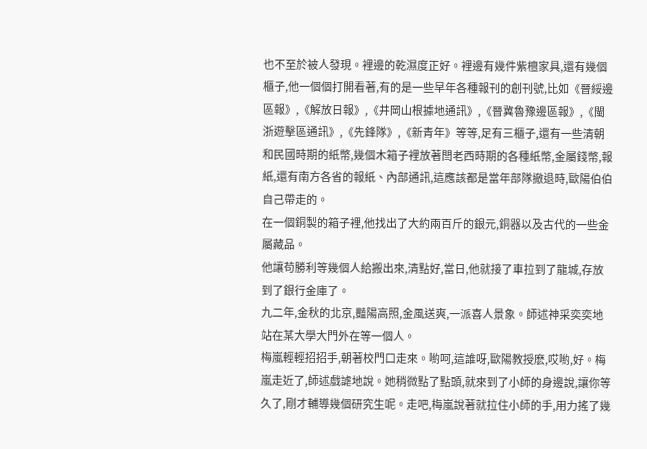也不至於被人發現。裡邊的乾濕度正好。裡邊有幾件紫檀家具,還有幾個櫃子,他一個個打開看著,有的是一些早年各種報刊的創刊號,比如《晉綏邊區報》,《解放日報》,《井岡山根據地通訊》,《晉冀魯豫邊區報》,《閩浙遊擊區通訊》,《先鋒隊》,《新青年》等等,足有三櫃子,還有一些清朝和民國時期的紙幣,幾個木箱子裡放著閆老西時期的各種紙幣,金屬錢幣,報紙,還有南方各省的報紙、內部通訊,這應該都是當年部隊撤退時,歐陽伯伯自己帶走的。
在一個銅製的箱子裡,他找出了大約兩百斤的銀元,銅器以及古代的一些金屬藏品。
他讓苟勝利等幾個人給搬出來,清點好,當日,他就接了車拉到了龍城,存放到了銀行金庫了。
九二年,金秋的北京,豔陽高照,金風送爽,一派喜人景象。師述神采奕奕地站在某大學大門外在等一個人。
梅嵐輕輕招招手,朝著校門口走來。喲呵,這誰呀,歐陽教授麽,哎喲,好。梅嵐走近了,師述戲謔地說。她稍微點了點頭,就來到了小師的身邊說,讓你等久了,剛才輔導幾個研究生呢。走吧,梅嵐說著就拉住小師的手,用力搖了幾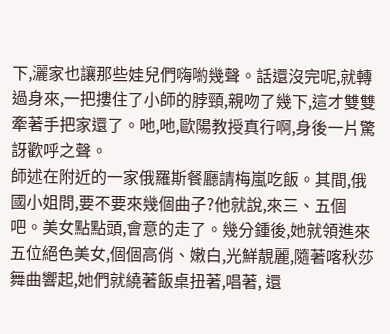下,灑家也讓那些娃兒們嗨喲幾聲。話還沒完呢,就轉過身來,一把摟住了小師的脖頸,親吻了幾下,這才雙雙牽著手把家還了。吔,吔,歐陽教授真行啊,身後一片驚訝歡呼之聲。
師述在附近的一家俄羅斯餐廳請梅嵐吃飯。其間,俄國小姐問,要不要來幾個曲子?他就說,來三、五個吧。美女點點頭,會意的走了。幾分鍾後,她就領進來五位絕色美女,個個高俏、嫩白,光鮮靚麗,隨著喀秋莎舞曲響起,她們就繞著飯桌扭著,唱著, 還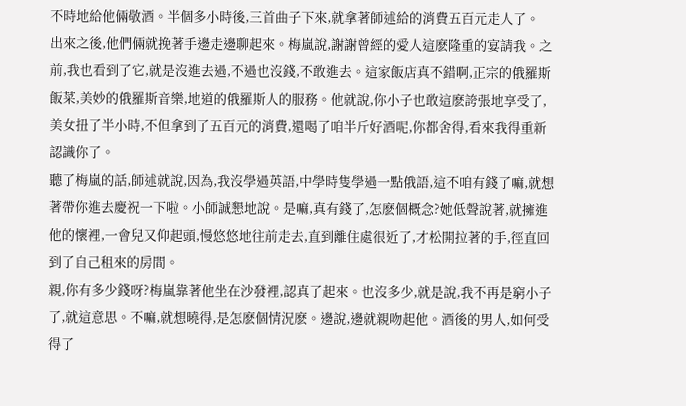不時地給他倆敬酒。半個多小時後,三首曲子下來,就拿著師述給的消費五百元走人了。
出來之後,他們倆就挽著手邊走邊聊起來。梅嵐說,謝謝曾經的愛人這麽隆重的宴請我。之前,我也看到了它,就是沒進去過,不過也沒錢,不敢進去。這家飯店真不錯啊,正宗的俄羅斯飯菜,美妙的俄羅斯音樂,地道的俄羅斯人的服務。他就說,你小子也敢這麽誇張地享受了,美女扭了半小時,不但拿到了五百元的消費,還喝了咱半斤好酒呢,你都舍得,看來我得重新認識你了。
聽了梅嵐的話,師述就說,因為,我沒學過英語,中學時隻學過一點俄語,這不咱有錢了嘛,就想著帶你進去慶祝一下啦。小師誠懇地說。是嘛,真有錢了,怎麽個概念?她低聲說著,就擁進他的懷裡,一會兒又仰起頭,慢悠悠地往前走去,直到離住處很近了,才松開拉著的手,徑直回到了自己租來的房間。
親,你有多少錢呀?梅嵐靠著他坐在沙發裡,認真了起來。也沒多少,就是說,我不再是窮小子了,就這意思。不嘛,就想曉得,是怎麽個情況麽。邊說,邊就親吻起他。酒後的男人,如何受得了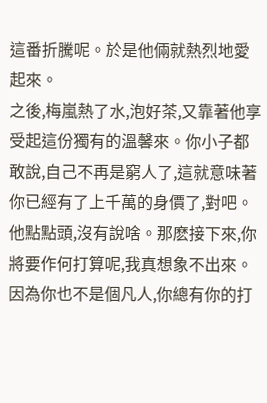這番折騰呢。於是他倆就熱烈地愛起來。
之後,梅嵐熱了水,泡好茶,又靠著他享受起這份獨有的溫馨來。你小子都敢說,自己不再是窮人了,這就意味著你已經有了上千萬的身價了,對吧。他點點頭,沒有說啥。那麽接下來,你將要作何打算呢,我真想象不出來。因為你也不是個凡人,你總有你的打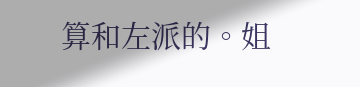算和左派的。姐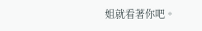姐就看著你吧。